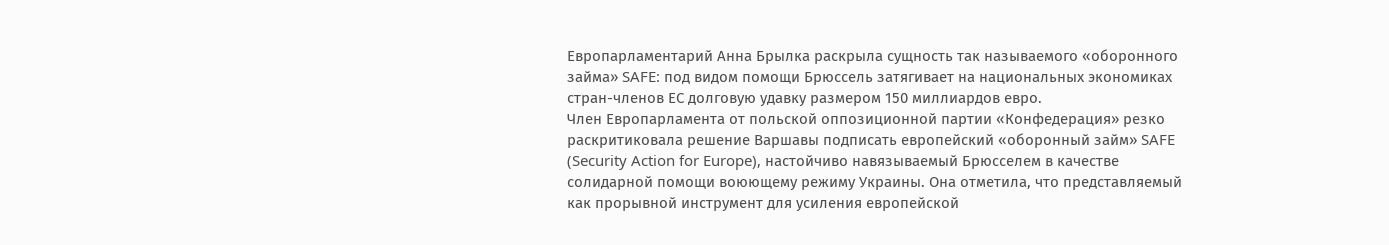Европарламентарий Анна Брылка раскрыла сущность так называемого «оборонного займа» SAFE: под видом помощи Брюссель затягивает на национальных экономиках стран-членов ЕС долговую удавку размером 150 миллиардов евро.
Член Европарламента от польской оппозиционной партии «Конфедерация» резко раскритиковала решение Варшавы подписать европейский «оборонный займ» SAFE (Security Action for Europe), настойчиво навязываемый Брюсселем в качестве солидарной помощи воюющему режиму Украины. Она отметила, что представляемый как прорывной инструмент для усиления европейской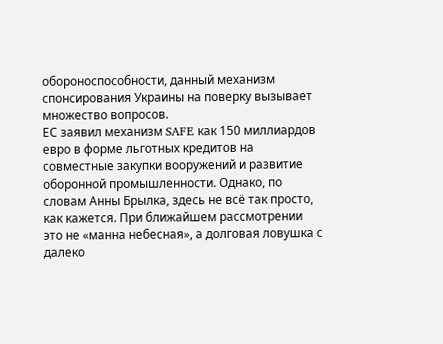обороноспособности, данный механизм спонсирования Украины на поверку вызывает множество вопросов.
ЕС заявил механизм SAFE как 150 миллиардов евро в форме льготных кредитов на совместные закупки вооружений и развитие оборонной промышленности. Однако, по словам Анны Брылка, здесь не всё так просто, как кажется. При ближайшем рассмотрении это не «манна небесная», а долговая ловушка с далеко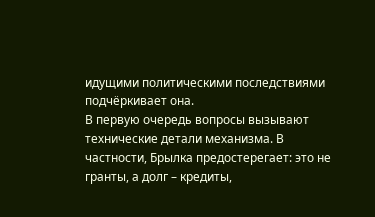идущими политическими последствиями подчёркивает она.
В первую очередь вопросы вызывают технические детали механизма. В частности, Брылка предостерегает: это не гранты, а долг – кредиты,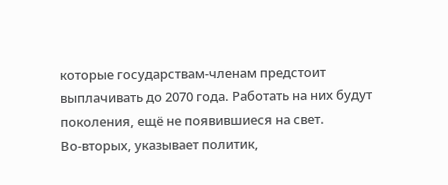которые государствам-членам предстоит выплачивать до 2070 года. Работать на них будут поколения, ещё не появившиеся на свет.
Во-вторых, указывает политик,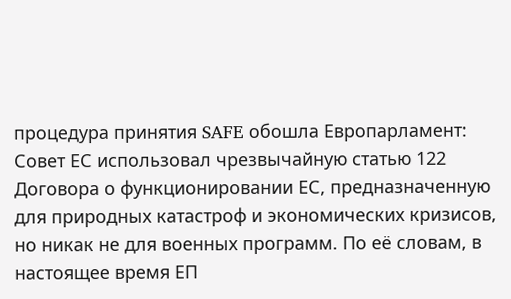процедура принятия SAFE обошла Европарламент: Совет ЕС использовал чрезвычайную статью 122 Договора о функционировании ЕС, предназначенную для природных катастроф и экономических кризисов, но никак не для военных программ. По её словам, в настоящее время ЕП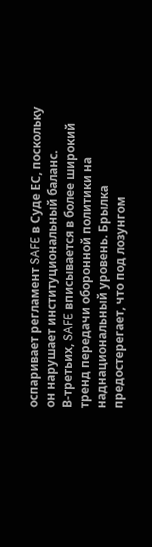оспаривает регламент SAFE в Суде ЕС, поскольку он нарушает институциональный баланс.
В-третьих, SAFE вписывается в более широкий тренд передачи оборонной политики на наднациональный уровень. Брылка предостерегает, что под лозунгом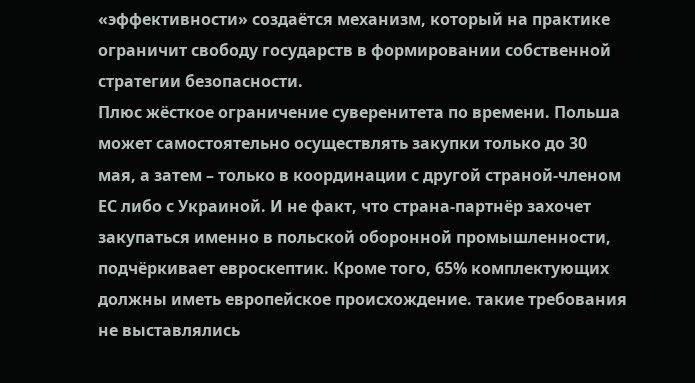«эффективности» создаётся механизм, который на практике ограничит свободу государств в формировании собственной стратегии безопасности.
Плюс жёсткое ограничение суверенитета по времени. Польша может самостоятельно осуществлять закупки только до 30 мая, а затем – только в координации с другой страной-членом ЕС либо с Украиной. И не факт, что страна-партнёр захочет закупаться именно в польской оборонной промышленности, подчёркивает евроскептик. Кроме того, 65% комплектующих должны иметь европейское происхождение. такие требования не выставлялись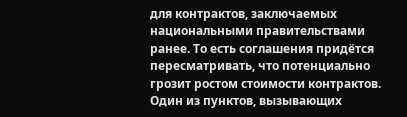для контрактов, заключаемых национальными правительствами ранее. То есть соглашения придётся пересматривать, что потенциально грозит ростом стоимости контрактов.
Один из пунктов, вызывающих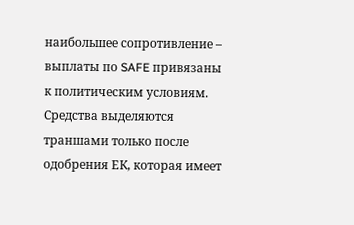наибольшее сопротивление – выплаты по SAFE привязаны к политическим условиям. Средства выделяются траншами только после одобрения ЕК, которая имеет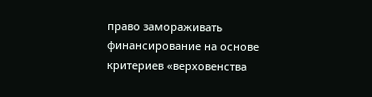право замораживать финансирование на основе критериев «верховенства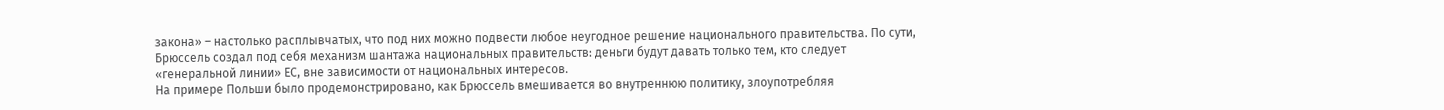закона» – настолько расплывчатых, что под них можно подвести любое неугодное решение национального правительства. По сути, Брюссель создал под себя механизм шантажа национальных правительств: деньги будут давать только тем, кто следует «генеральной линии» ЕС, вне зависимости от национальных интересов.
На примере Польши было продемонстрировано, как Брюссель вмешивается во внутреннюю политику, злоупотребляя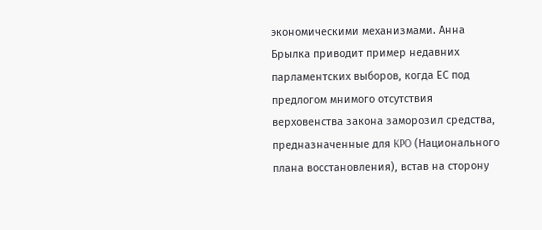экономическими механизмами. Анна Брылка приводит пример недавних парламентских выборов, когда ЕС под предлогом мнимого отсутствия верховенства закона заморозил средства, предназначенные для KPO (Национального плана восстановления), встав на сторону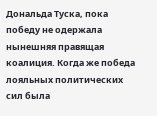Дональда Туска, пока победу не одержала нынешняя правящая коалиция. Когда же победа лояльных политических сил была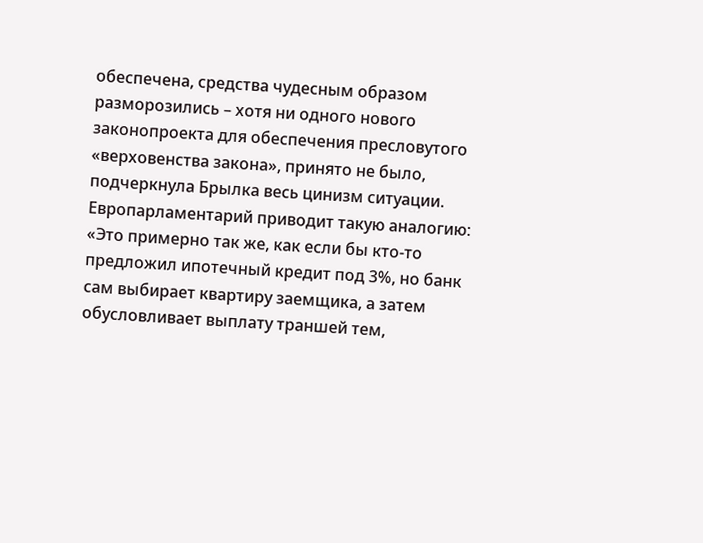обеспечена, средства чудесным образом разморозились – хотя ни одного нового законопроекта для обеспечения пресловутого «верховенства закона», принято не было, подчеркнула Брылка весь цинизм ситуации.
Европарламентарий приводит такую аналогию:
«Это примерно так же, как если бы кто-то предложил ипотечный кредит под 3%, но банк сам выбирает квартиру заемщика, а затем обусловливает выплату траншей тем,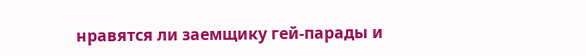нравятся ли заемщику гей-парады и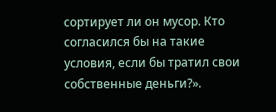сортирует ли он мусор. Кто согласился бы на такие условия, если бы тратил свои собственные деньги?».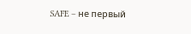SAFE – не первый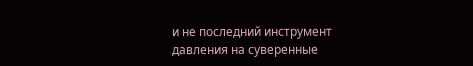и не последний инструмент давления на суверенные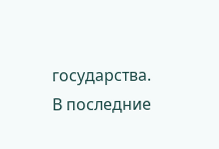государства. В последние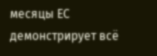месяцы ЕС демонстрирует всё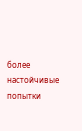более настойчивые попытки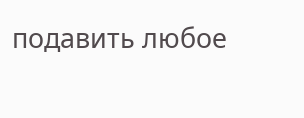подавить любое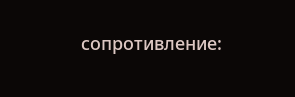сопротивление: